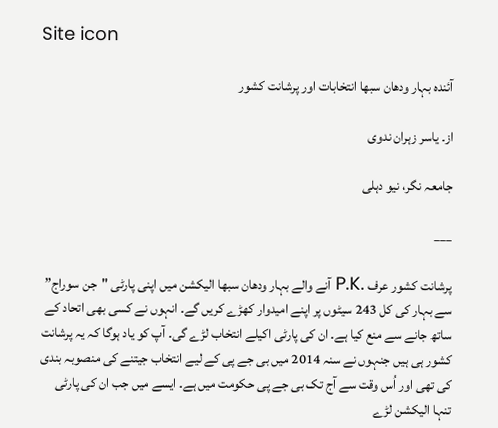Site icon

آئندہ بہار ودھان سبھا انتخابات اور پرشانت کشور

از۔ یاسر زہران ندوی

جامعہ نگر، نیو دہلی

___

پرشانت کشور عرف .P.K آنے والے بہار ودھان سبھا الیکشن میں اپنی پارٹی "جن سوراج” سے بہار کی کل 243 سیٹوں پر اپنے امیدوار کھڑے کریں گے۔ انہوں نے کسی بھی اتحاد کے ساتھ جانے سے منع کیا ہے۔ ان کی پارٹی اکیلے انتخاب لڑے گی۔ آپ کو یاد ہوگا کہ یہ پرشانت کشور ہی ہیں جنہوں نے سنہ 2014 میں بی جے پی کے لیے انتخاب جیتنے کی منصوبہ بندی کی تھی اور اُس وقت سے آج تک بی جے پی حکومت میں ہے۔ ایسے میں جب ان کی پارٹی تنہا الیکشن لڑے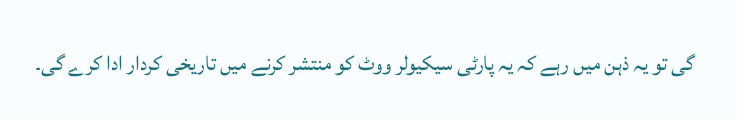گی تو یہ ذہن میں رہے کہ یہ پارٹی سیکیولر ووٹ کو منتشر کرنے میں تاریخی کردار ادا کرے گی۔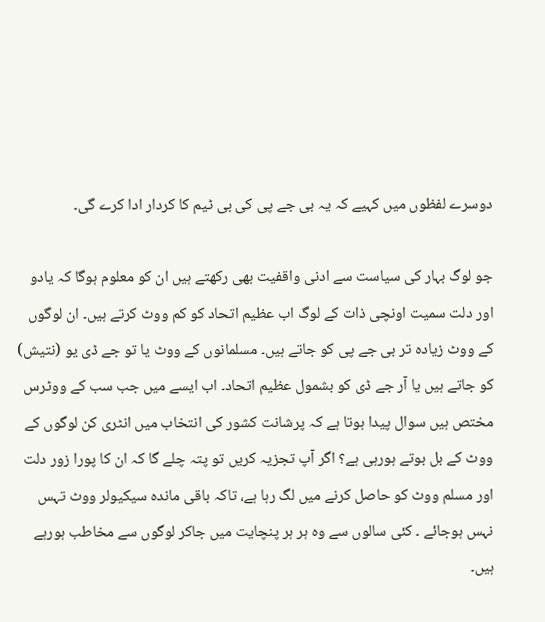دوسرے لفظوں میں کہیے کہ یہ بی جے پی کی بی ٹیم کا کردار ادا کرے گی۔

جو لوگ بہار کی سیاست سے ادنی واقفیت بھی رکھتے ہیں ان کو معلوم ہوگا کہ یادو اور دلت سمیت اونچی ذات کے لوگ اب عظیم اتحاد کو کم ووٹ کرتے ہیں۔ ان لوگوں کے ووٹ زیادہ تر بی جے پی کو جاتے ہیں۔ مسلمانوں کے ووٹ یا تو جے ڈی یو (نتیش) کو جاتے ہیں یا آر جے ڈی کو بشمول عظیم اتحاد۔ اب ایسے میں جب سب کے ووٹرس مختص ہیں سوال پیدا ہوتا ہے کہ پرشانت کشور کی انتخاب میں انٹری کن لوگوں کے ووٹ کے بل بوتے ہورہی ہے؟ اگر آپ تجزیہ کریں تو پتہ چلے گا کہ ان کا پورا زور دلت اور مسلم ووٹ کو حاصل کرنے میں لگ رہا ہے، تاکہ باقی ماندہ سیکیولر ووٹ تہس نہس ہوجائے ۔ کئی سالوں سے وہ ہر ہر پنچایت میں جاکر لوگوں سے مخاطب ہورہے ہیں۔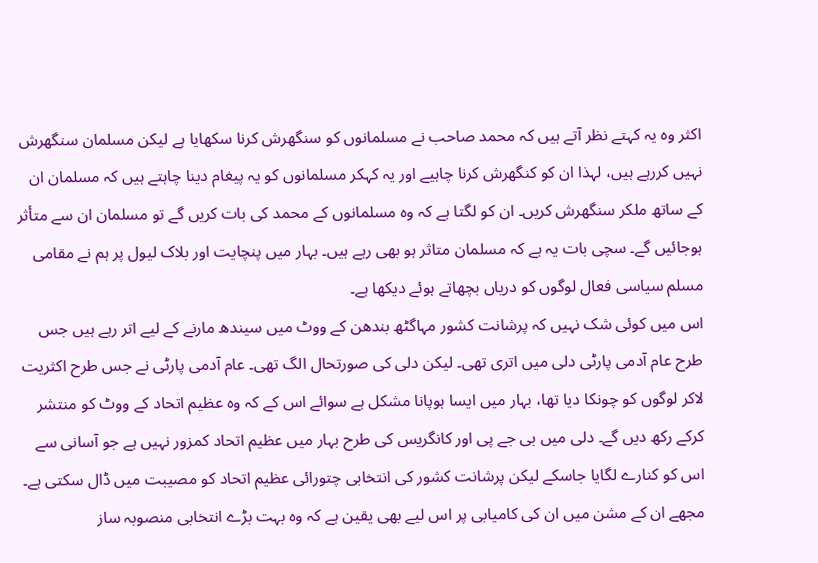اکثر وہ یہ کہتے نظر آتے ہیں کہ محمد صاحب نے مسلمانوں کو سنگھرش کرنا سکھایا ہے لیکن مسلمان سنگھرش نہیں کررہے ہیں، لہذا ان کو کنگھرش کرنا چاہیے اور یہ کہکر مسلمانوں کو یہ پیغام دینا چاہتے ہیں کہ مسلمان ان کے ساتھ ملکر سنگھرش کریں۔ ان کو لگتا ہے کہ وہ مسلمانوں کے محمد کی بات کریں گے تو مسلمان ان سے متأثر ہوجائیں گے۔ سچی بات یہ ہے کہ مسلمان متاثر ہو بھی رہے ہیں۔ بہار میں پنچایت اور بلاک لیول پر ہم نے مقامی مسلم سیاسی فعال لوگوں کو دریاں بچھاتے ہوئے دیکھا ہے۔
اس میں کوئی شک نہیں کہ پرشانت کشور مہاگٹھ بندھن کے ووٹ میں سیندھ مارنے کے لیے اتر رہے ہیں جس طرح عام آدمی پارٹی دلی میں اتری تھی۔ لیکن دلی کی صورتحال الگ تھی۔ عام آدمی پارٹی نے جس طرح اکثریت لاکر لوگوں کو چونکا دیا تھا، بہار میں ایسا ہوپانا مشکل ہے سوائے اس کے کہ وہ عظیم اتحاد کے ووٹ کو منتشر کرکے رکھ دیں گے۔ دلی میں بی جے پی اور کانگریس کی طرح بہار میں عظیم اتحاد کمزور نہیں ہے جو آسانی سے اس کو کنارے لگایا جاسکے لیکن پرشانت کشور کی انتخابی چتورائی عظیم اتحاد کو مصیبت میں ڈال سکتی ہے۔ مجھے ان کے مشن میں ان کی کامیابی پر اس لیے بھی یقین ہے کہ وہ بہت بڑے انتخابی منصوبہ ساز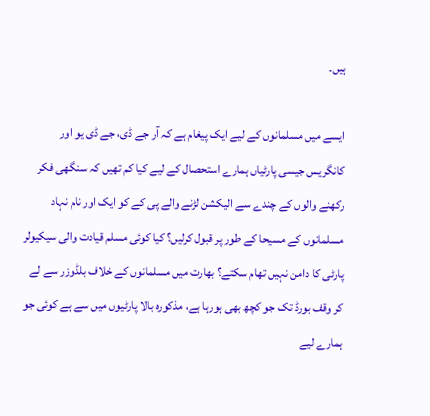ہیں۔

ایسے میں مسلمانوں کے لیے ایک پیغام ہے کہ آر جے ڈی، جے ڈی یو اور کانگریس جیسی پارٹیاں ہمارے استحصال کے لیے کیا کم تھیں کہ سنگھی فکر رکھنے والوں کے چندے سے الیکشن لڑنے والے پی کے کو ایک اور نام نہاد مسلمانوں کے مسیحا کے طور پر قبول کرلیں؟ کیا کوئی مسلم قیادت والی سیکیولر پارٹی کا دامن نہیں تھام سکتے؟ بھارت میں مسلمانوں کے خلاف بلڈوزر سے لے کر وقف بورڈ تک جو کچھ بھی ہورہا ہے، مذکورہ بالا پارٹیوں میں سے ہے کوئی جو ہمارے لیے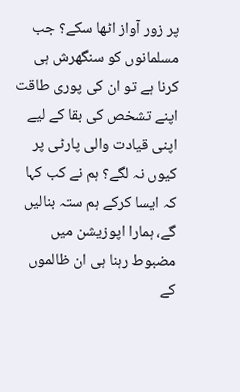پر زور آواز اٹھا سکے؟ جب مسلمانوں کو سنگھرش ہی کرنا ہے تو ان کی پوری طاقت اپنے تشخص کی بقا کے لیے اپنی قیادت والی پارٹی پر کیوں نہ لگے؟ ہم نے کب کہا کہ ایسا کرکے ہم ستہ بنالیں گے، ہمارا اپوزیشن میں مضبوط رہنا ہی ان ظالموں کے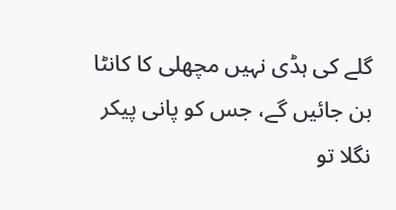گلے کی ہڈی نہیں مچھلی کا کانٹا بن جائیں گے، جس کو پانی پیکر نگلا تو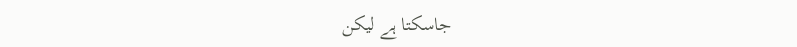جاسکتا ہے لیکن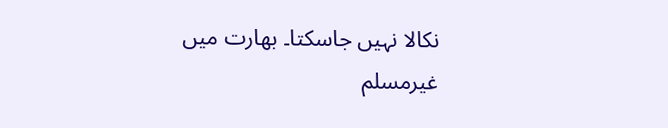نکالا نہیں جاسکتا۔ بھارت میں غیرمسلم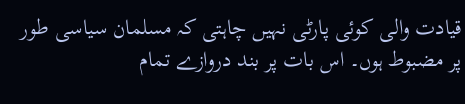قیادت والی کوئی پارٹی نہیں چاہتی کہ مسلمان سیاسی طور پر مضبوط ہوں۔ اس بات پر بند دروازے تمام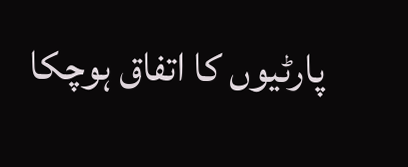پارٹیوں کا اتفاق ہوچکا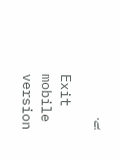ہے۔

Exit mobile version